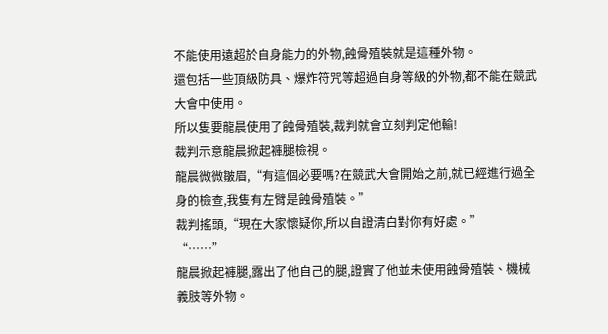不能使用遠超於自身能力的外物,蝕骨殖裝就是這種外物。
還包括一些頂級防具、爆炸符咒等超過自身等級的外物,都不能在競武大會中使用。
所以隻要龍晨使用了蝕骨殖裝,裁判就會立刻判定他輸!
裁判示意龍晨掀起褲腿檢視。
龍晨微微皺眉,“有這個必要嗎?在競武大會開始之前,就已經進行過全身的檢查,我隻有左臂是蝕骨殖裝。”
裁判搖頭,“現在大家懷疑你,所以自證清白對你有好處。”
“……”
龍晨掀起褲腿,露出了他自己的腿,證實了他並未使用蝕骨殖裝、機械義肢等外物。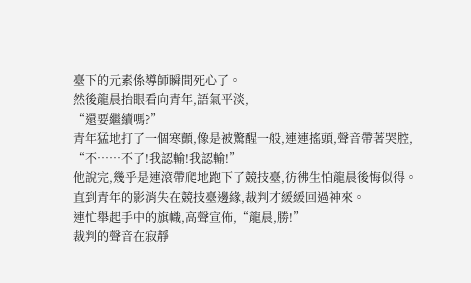臺下的元素係導師瞬間死心了。
然後龍晨抬眼看向青年,語氣平淡,
“還要繼續嗎?”
青年猛地打了一個寒顫,像是被驚醒一般,連連搖頭,聲音帶著哭腔,
“不……不了!我認輸!我認輸!”
他說完,幾乎是連滾帶爬地跑下了競技臺,彷彿生怕龍晨後悔似得。
直到青年的影消失在競技臺邊緣,裁判才緩緩回過神來。
連忙舉起手中的旗幟,高聲宣佈,“龍晨,勝!”
裁判的聲音在寂靜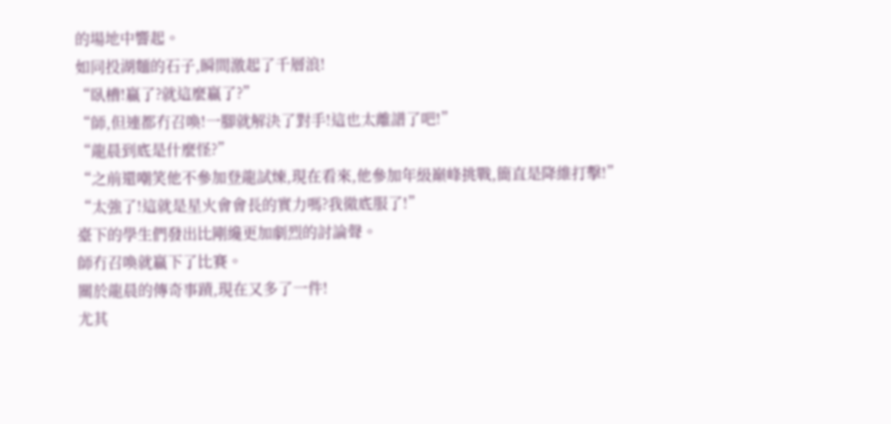的場地中響起。
如同投湖麵的石子,瞬間激起了千層浪!
“臥槽!贏了?就這麼贏了?”
“師,但連都冇召喚!一腳就解決了對手!這也太離譜了吧!”
“龍晨到底是什麼怪?”
“之前還嘲笑他不參加登龍試煉,現在看來,他參加年級巔峰挑戰,簡直是降維打擊!”
“太強了!這就是星火會會長的實力嗎?我徹底服了!”
臺下的學生們發出比剛纔更加劇烈的討論聲。
師冇召喚就贏下了比賽。
關於龍晨的傳奇事蹟,現在又多了一件!
尤其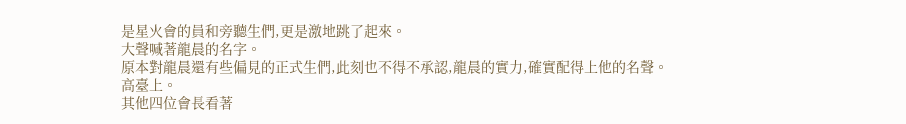是星火會的員和旁聽生們,更是激地跳了起來。
大聲喊著龍晨的名字。
原本對龍晨還有些偏見的正式生們,此刻也不得不承認,龍晨的實力,確實配得上他的名聲。
高臺上。
其他四位會長看著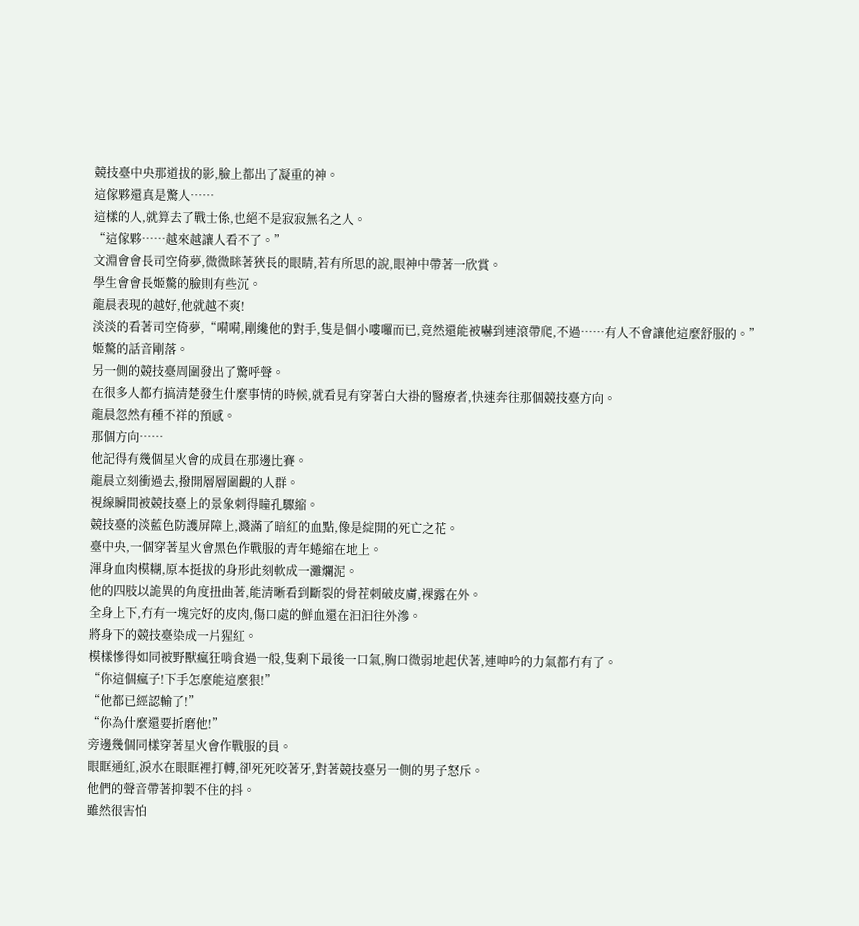競技臺中央那道拔的影,臉上都出了凝重的神。
這傢夥還真是驚人……
這樣的人,就算去了戰士係,也絕不是寂寂無名之人。
“這傢夥……越來越讓人看不了。”
文淵會會長司空倚夢,微微眯著狹長的眼睛,若有所思的說,眼神中帶著一欣賞。
學生會會長姬驁的臉則有些沉。
龍晨表現的越好,他就越不爽!
淡淡的看著司空倚夢,“嗬嗬,剛纔他的對手,隻是個小嘍囉而已,竟然還能被嚇到連滾帶爬,不過……有人不會讓他這麼舒服的。”
姬驁的話音剛落。
另一側的競技臺周圍發出了驚呼聲。
在很多人都冇搞清楚發生什麼事情的時候,就看見有穿著白大褂的醫療者,快速奔往那個競技臺方向。
龍晨忽然有種不祥的預感。
那個方向……
他記得有幾個星火會的成員在那邊比賽。
龍晨立刻衝過去,撥開層層圍觀的人群。
視線瞬間被競技臺上的景象刺得瞳孔驟縮。
競技臺的淡藍色防護屏障上,濺滿了暗紅的血點,像是綻開的死亡之花。
臺中央,一個穿著星火會黑色作戰服的青年蜷縮在地上。
渾身血肉模糊,原本挺拔的身形此刻軟成一灘爛泥。
他的四肢以詭異的角度扭曲著,能清晰看到斷裂的骨茬刺破皮膚,裸露在外。
全身上下,冇有一塊完好的皮肉,傷口處的鮮血還在汩汩往外滲。
將身下的競技臺染成一片猩紅。
模樣慘得如同被野獸瘋狂啃食過一般,隻剩下最後一口氣,胸口微弱地起伏著,連呻吟的力氣都冇有了。
“你這個瘋子!下手怎麼能這麼狠!”
“他都已經認輸了!”
“你為什麼還要折磨他!”
旁邊幾個同樣穿著星火會作戰服的員。
眼眶通紅,淚水在眼眶裡打轉,卻死死咬著牙,對著競技臺另一側的男子怒斥。
他們的聲音帶著抑製不住的抖。
雖然很害怕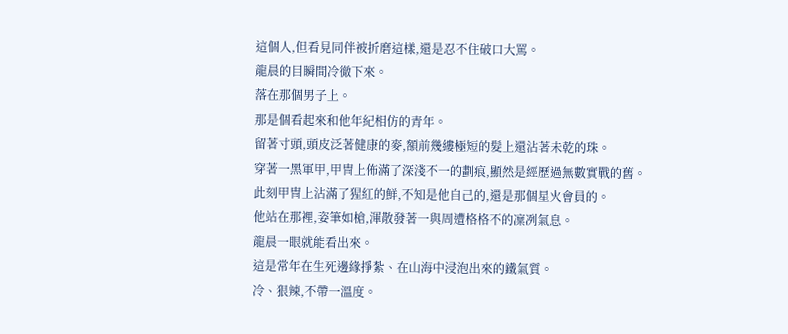這個人,但看見同伴被折磨這樣,還是忍不住破口大罵。
龍晨的目瞬間冷徹下來。
落在那個男子上。
那是個看起來和他年紀相仿的青年。
留著寸頭,頭皮泛著健康的麥,額前幾縷極短的髮上還沾著未乾的珠。
穿著一黑軍甲,甲冑上佈滿了深淺不一的劃痕,顯然是經歷過無數實戰的舊。
此刻甲冑上沾滿了猩紅的鮮,不知是他自己的,還是那個星火會員的。
他站在那裡,姿筆如槍,渾散發著一與周遭格格不的凜冽氣息。
龍晨一眼就能看出來。
這是常年在生死邊緣掙紮、在山海中浸泡出來的鐵氣質。
冷、狠辣,不帶一溫度。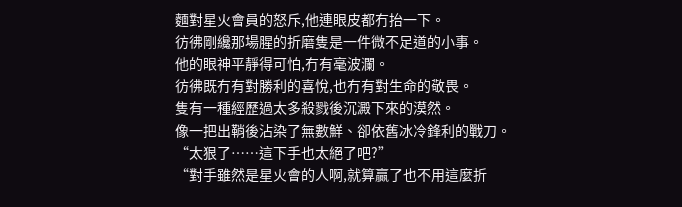麵對星火會員的怒斥,他連眼皮都冇抬一下。
彷彿剛纔那場腥的折磨隻是一件微不足道的小事。
他的眼神平靜得可怕,冇有毫波瀾。
彷彿既冇有對勝利的喜悅,也冇有對生命的敬畏。
隻有一種經歷過太多殺戮後沉澱下來的漠然。
像一把出鞘後沾染了無數鮮、卻依舊冰冷鋒利的戰刀。
“太狠了……這下手也太絕了吧?”
“對手雖然是星火會的人啊,就算贏了也不用這麼折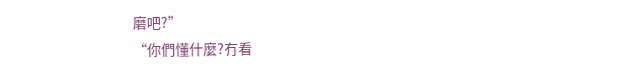磨吧?”
“你們懂什麼?冇看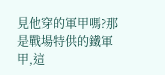見他穿的軍甲嗎?那是戰場特供的鐵軍甲,這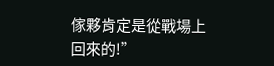傢夥肯定是從戰場上回來的!”